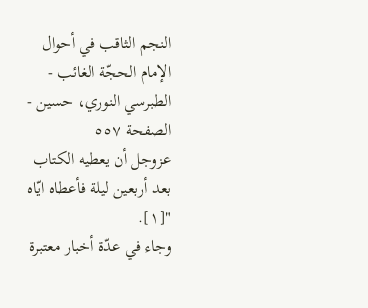النجم الثاقب في أحوال الإمام الحجّة الغائب - الطبرسي النوري، حسين - الصفحة ٥٥٧
عزوجل أن يعطيه الكتاب بعد أربعين ليلة فأعطاه ايّاه "[١].
وجاء في عدّة أخبار معتبرة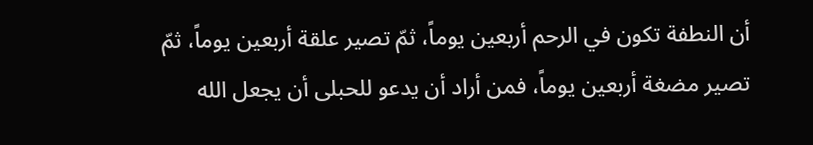أن النطفة تكون في الرحم أربعين يوماً، ثمّ تصير علقة أربعين يوماً، ثمّ تصير مضغة أربعين يوماً، فمن أراد أن يدعو للحبلى أن يجعل الله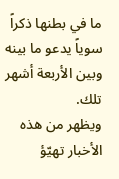ما في بطنها ذكراً سوياً يدعو ما بينه وبين الأربعة أشهر تلك.
ويظهر من هذه الأخبار تهيّؤ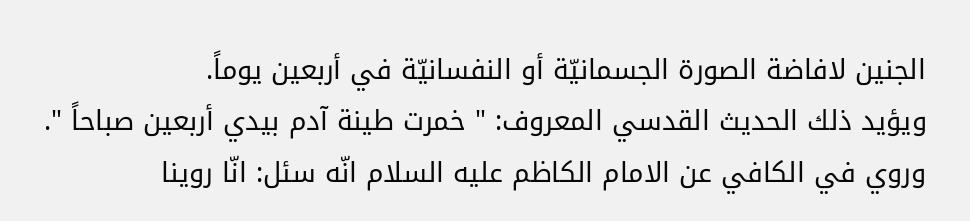الجنين لافاضة الصورة الجسمانيّة أو النفسانيّة في أربعين يوماً.
ويؤيد ذلك الحديث القدسي المعروف: " خمرت طينة آدم بيدي أربعين صباحاً ".
وروي في الكافي عن الامام الكاظم عليه السلام انّه سئل: انّا روينا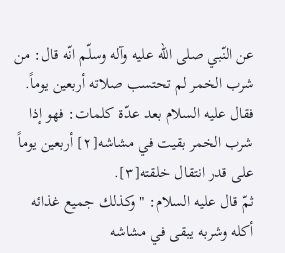عن النّبي صلى الله عليه وآله وسلّم انّه قال: من شرب الخمر لم تحتسب صلاته أربعين يوماً.
فقال عليه السلام بعد عدّة كلمات: فهو إذا شرب الخمر بقيت في مشاشه[٢] أربعين يوماً على قدر انتقال خلقته[٣].
ثمّ قال عليه السلام: " وكذلك جميع غذائه أكله وشربه يبقى في مشاشه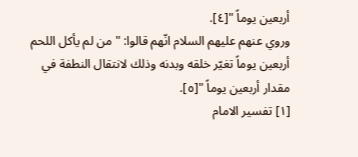أربعين يوماً "[٤].
وروي عنهم عليهم السلام انّهم قالوا: " من لم يأكل اللحم أربعين يوماً تغيّر خلقه وبدنه وذلك لانتقال النطفة في مقدار أربعين يوماً "[٥].
[١] تفسير الامام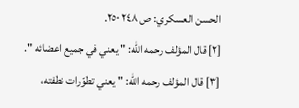الحسن العسكري: ص ٢٤٨ ٢٥٠.
[٢] قال المؤلف رحمه الله: " يعني في جميع اعضائه ".
[٣] قال المؤلف رحمه الله: " يعني تطوّرات نطفته،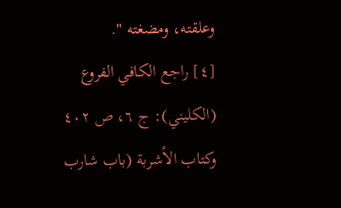وعلقته، ومضغته ".
[٤] راجع الكافي الفروع (الكليني): ج ٦، ص ٤٠٢ وكتاب الأشربة (باب شارب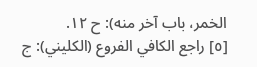الخمر، باب آخر منه): ح ١٢.
[٥] راجع الكافي الفروع (الكليني): ج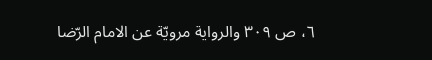٦، ص ٣٠٩ والرواية مرويّة عن الامام الرّضا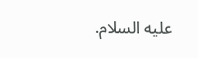عليه السلام.